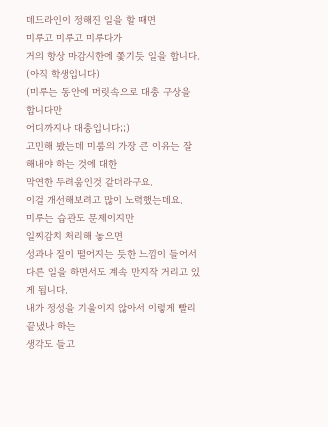데드라인이 정해진 일을 할 때면
미루고 미루고 미루다가
거의 항상 마감시한에 쫓기듯 일을 합니다. (아직 학생입니다)
(미루는 동안에 머릿속으로 대충 구상을 합니다만
어디까지나 대충입니다;;)
고민해 봤는데 미룸의 가장 큰 이유는 잘 해내야 하는 것에 대한
막연한 두려움인것 같더라구요.
이걸 개선해보려고 많이 노력했는데요.
미루는 습관도 문제이지만
일찌감치 처리해 놓으면
성과나 질이 떨어지는 듯한 느낌이 들어서
다른 일을 하면서도 계속 만지작 거리고 있게 됩니다.
내가 정성을 기울이지 않아서 이렇게 빨리 끝냈나 하는
생각도 들고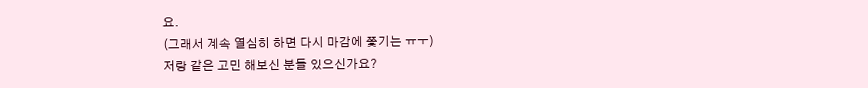요.
(그래서 계속 열심히 하면 다시 마감에 쫓기는 ㅠㅜ)
저랑 같은 고민 해보신 분들 있으신가요?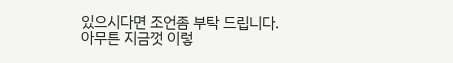있으시다면 조언좀 부탁 드립니다.
아무튼 지금껏 이렇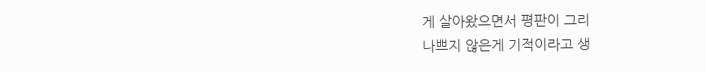게 살아왔으면서 평판이 그리
나쁘지 않은게 기적이라고 생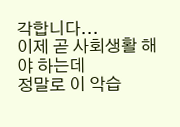각합니다...
이제 곧 사회생활 해야 하는데
정말로 이 악습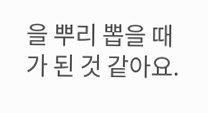을 뿌리 뽑을 때가 된 것 같아요.